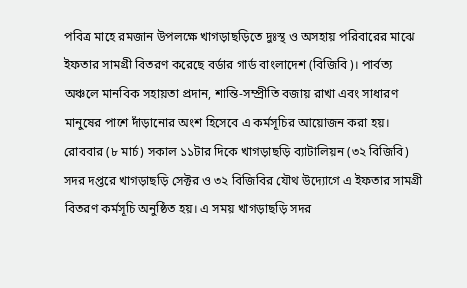পবিত্র মাহে রমজান উপলক্ষে খাগড়াছড়িতে দুঃস্থ ও অসহায় পরিবারের মাঝে ইফতার সামগ্রী বিতরণ করেছে বর্ডার গার্ড বাংলাদেশ (বিজিবি)। পার্বত্য অঞ্চলে মানবিক সহায়তা প্রদান, শান্তি-সম্প্রীতি বজায় রাখা এবং সাধারণ মানুষের পাশে দাঁড়ানোর অংশ হিসেবে এ কর্মসূচির আয়োজন করা হয়।
রোববার (৮ মার্চ) সকাল ১১টার দিকে খাগড়াছড়ি ব্যাটালিয়ন (৩২ বিজিবি) সদর দপ্তরে খাগড়াছড়ি সেক্টর ও ৩২ বিজিবির যৌথ উদ্যোগে এ ইফতার সামগ্রী বিতরণ কর্মসূচি অনুষ্ঠিত হয়। এ সময় খাগড়াছড়ি সদর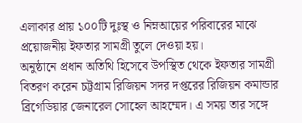এলাকার প্রায় ১০০টি দুঃস্থ ও নিম্নআয়ের পরিবারের মাঝে প্রয়োজনীয় ইফতার সামগ্রী তুলে দেওয়া হয়।
অনুষ্ঠানে প্রধান অতিথি হিসেবে উপস্থিত থেকে ইফতার সামগ্রী বিতরণ করেন চট্টগ্রাম রিজিয়ন সদর দপ্তরের রিজিয়ন কমান্ডার ব্রিগেডিয়ার জেনারেল সোহেল আহম্মেদ। এ সময় তার সঙ্গে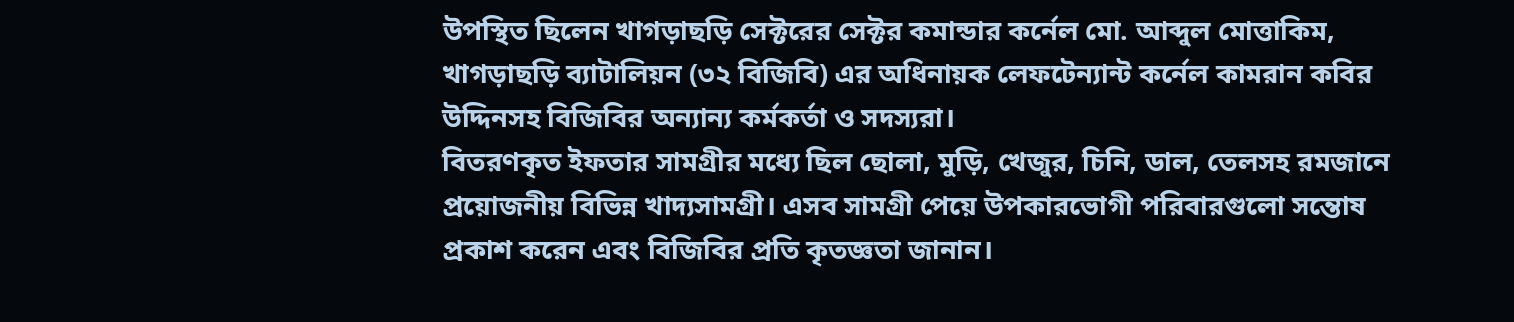উপস্থিত ছিলেন খাগড়াছড়ি সেক্টরের সেক্টর কমান্ডার কর্নেল মো. আব্দুল মোত্তাকিম, খাগড়াছড়ি ব্যাটালিয়ন (৩২ বিজিবি) এর অধিনায়ক লেফটেন্যান্ট কর্নেল কামরান কবির উদ্দিনসহ বিজিবির অন্যান্য কর্মকর্তা ও সদস্যরা।
বিতরণকৃত ইফতার সামগ্রীর মধ্যে ছিল ছোলা, মুড়ি, খেজুর, চিনি, ডাল, তেলসহ রমজানে প্রয়োজনীয় বিভিন্ন খাদ্যসামগ্রী। এসব সামগ্রী পেয়ে উপকারভোগী পরিবারগুলো সন্তোষ প্রকাশ করেন এবং বিজিবির প্রতি কৃতজ্ঞতা জানান।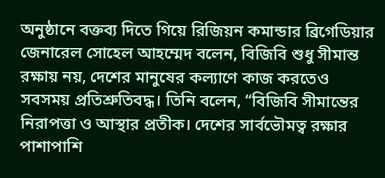অনুষ্ঠানে বক্তব্য দিতে গিয়ে রিজিয়ন কমান্ডার ব্রিগেডিয়ার জেনারেল সোহেল আহম্মেদ বলেন, বিজিবি শুধু সীমান্ত রক্ষায় নয়, দেশের মানুষের কল্যাণে কাজ করতেও সবসময় প্রতিশ্রুতিবদ্ধ। তিনি বলেন, “বিজিবি সীমান্তের নিরাপত্তা ও আস্থার প্রতীক। দেশের সার্বভৌমত্ব রক্ষার পাশাপাশি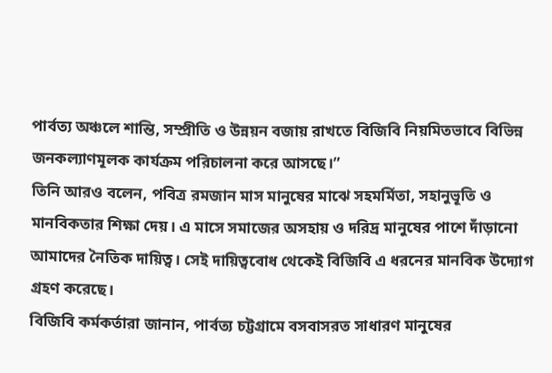পার্বত্য অঞ্চলে শান্তি, সম্প্রীতি ও উন্নয়ন বজায় রাখতে বিজিবি নিয়মিতভাবে বিভিন্ন জনকল্যাণমূলক কার্যক্রম পরিচালনা করে আসছে।”
তিনি আরও বলেন, পবিত্র রমজান মাস মানুষের মাঝে সহমর্মিতা, সহানুভূতি ও মানবিকতার শিক্ষা দেয়। এ মাসে সমাজের অসহায় ও দরিদ্র মানুষের পাশে দাঁড়ানো আমাদের নৈতিক দায়িত্ব। সেই দায়িত্ববোধ থেকেই বিজিবি এ ধরনের মানবিক উদ্যোগ গ্রহণ করেছে।
বিজিবি কর্মকর্তারা জানান, পার্বত্য চট্টগ্রামে বসবাসরত সাধারণ মানুষের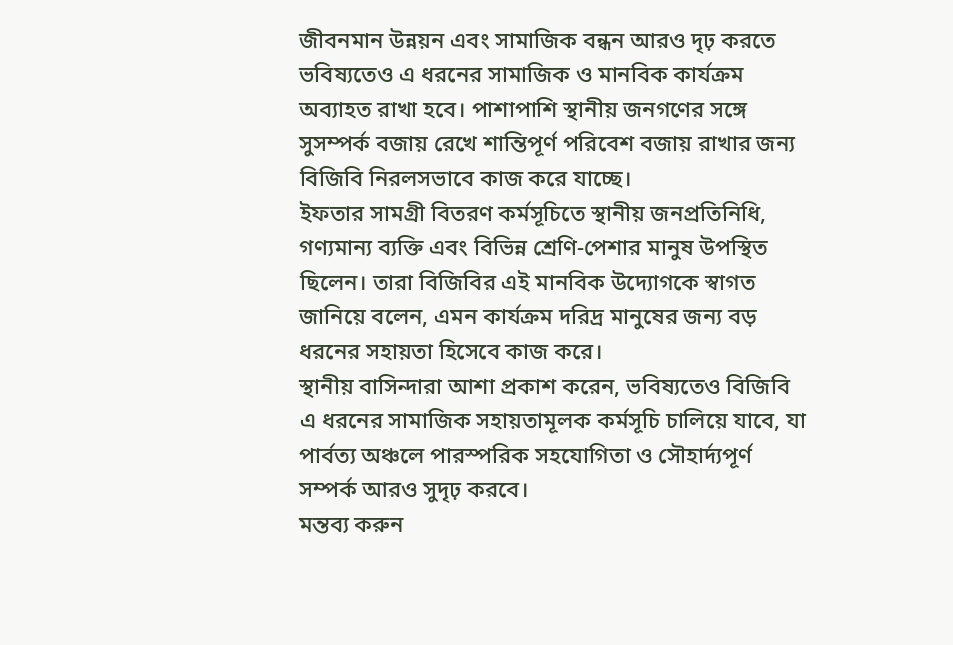জীবনমান উন্নয়ন এবং সামাজিক বন্ধন আরও দৃঢ় করতে ভবিষ্যতেও এ ধরনের সামাজিক ও মানবিক কার্যক্রম অব্যাহত রাখা হবে। পাশাপাশি স্থানীয় জনগণের সঙ্গে সুসম্পর্ক বজায় রেখে শান্তিপূর্ণ পরিবেশ বজায় রাখার জন্য বিজিবি নিরলসভাবে কাজ করে যাচ্ছে।
ইফতার সামগ্রী বিতরণ কর্মসূচিতে স্থানীয় জনপ্রতিনিধি, গণ্যমান্য ব্যক্তি এবং বিভিন্ন শ্রেণি-পেশার মানুষ উপস্থিত ছিলেন। তারা বিজিবির এই মানবিক উদ্যোগকে স্বাগত জানিয়ে বলেন, এমন কার্যক্রম দরিদ্র মানুষের জন্য বড় ধরনের সহায়তা হিসেবে কাজ করে।
স্থানীয় বাসিন্দারা আশা প্রকাশ করেন, ভবিষ্যতেও বিজিবি এ ধরনের সামাজিক সহায়তামূলক কর্মসূচি চালিয়ে যাবে, যা পার্বত্য অঞ্চলে পারস্পরিক সহযোগিতা ও সৌহার্দ্যপূর্ণ সম্পর্ক আরও সুদৃঢ় করবে।
মন্তব্য করুন